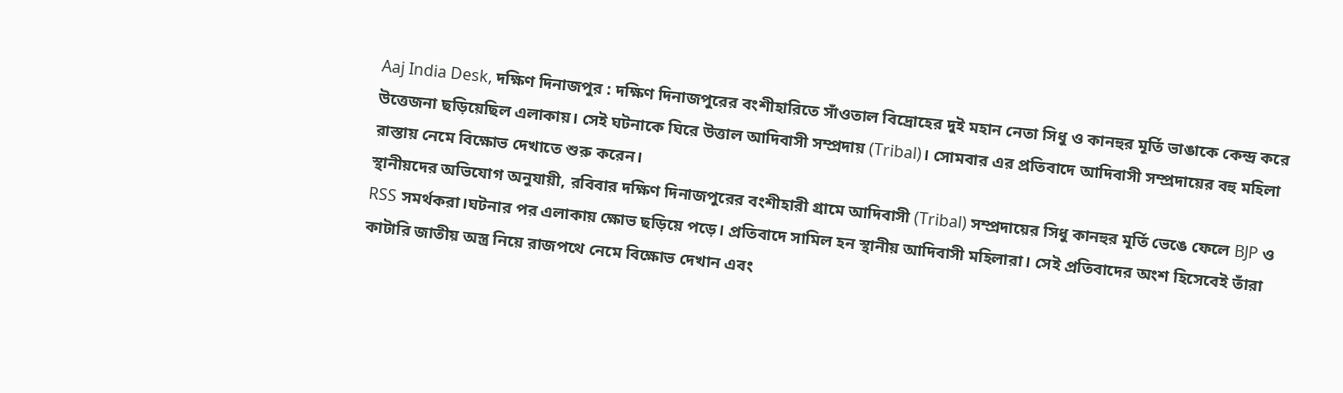Aaj India Desk, দক্ষিণ দিনাজপুর : দক্ষিণ দিনাজপুরের বংশীহারিতে সাঁওতাল বিদ্রোহের দুই মহান নেতা সিধু ও কানহুর মূর্তি ভাঙাকে কেন্দ্র করে উত্তেজনা ছড়িয়েছিল এলাকায়। সেই ঘটনাকে ঘিরে উত্তাল আদিবাসী সম্প্রদায় (Tribal)। সোমবার এর প্রতিবাদে আদিবাসী সম্প্রদায়ের বহু মহিলা রাস্তায় নেমে বিক্ষোভ দেখাতে শুরু করেন।
স্থানীয়দের অভিযোগ অনুযায়ী, রবিবার দক্ষিণ দিনাজপুরের বংশীহারী গ্রামে আদিবাসী (Tribal) সম্প্রদায়ের সিধু কানহুর মূর্তি ভেঙে ফেলে BJP ও RSS সমর্থকরা।ঘটনার পর এলাকায় ক্ষোভ ছড়িয়ে পড়ে। প্রতিবাদে সামিল হন স্থানীয় আদিবাসী মহিলারা। সেই প্রতিবাদের অংশ হিসেবেই তাঁরা কাটারি জাতীয় অস্ত্র নিয়ে রাজপথে নেমে বিক্ষোভ দেখান এবং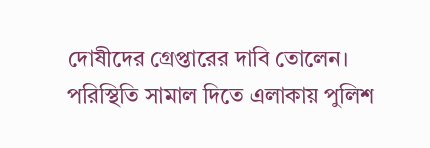দোষীদের গ্রেপ্তারের দাবি তোলেন। পরিস্থিতি সামাল দিতে এলাকায় পুলিশ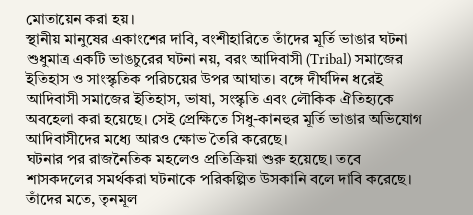মোতায়েন করা হয়।
স্থানীয় মানুষের একাংশের দাবি, বংশীহারিতে তাঁদের মূর্তি ভাঙার ঘটনা শুধুমাত্র একটি ভাঙচুরের ঘটনা নয়, বরং আদিবাসী (Tribal) সমাজের ইতিহাস ও সাংস্কৃতিক পরিচয়ের উপর আঘাত। বঙ্গে দীর্ঘদিন ধরেই আদিবাসী সমাজের ইতিহাস, ভাষা, সংস্কৃতি এবং লৌকিক ঐতিহ্যকে অবহেলা করা হয়েছে। সেই প্রেক্ষিতে সিধু-কানহুর মূর্তি ভাঙার অভিযোগ আদিবাসীদের মধ্যে আরও ক্ষোভ তৈরি করেছে।
ঘটনার পর রাজনৈতিক মহলেও প্রতিক্রিয়া শুরু হয়েছে। তবে শাসকদলের সমর্থকরা ঘটনাকে পরিকল্পিত উসকানি বলে দাবি করেছে। তাঁদের মতে, তৃনমূল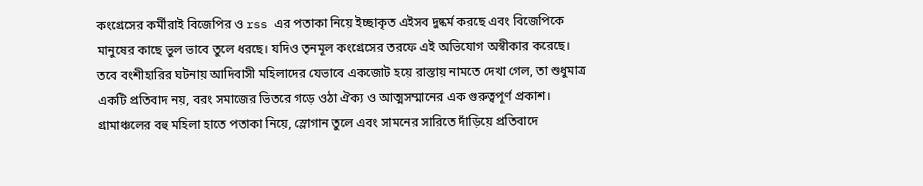কংগ্রেসের কর্মীরাই বিজেপির ও rss এর পতাকা নিয়ে ইচ্ছাকৃত এইসব দুষ্কর্ম করছে এবং বিজেপিকে মানুষের কাছে ভুল ভাবে তুলে ধরছে। যদিও তৃনমূল কংগ্রেসের তরফে এই অভিযোগ অস্বীকার করেছে।
তবে বংশীহারির ঘটনায় আদিবাসী মহিলাদের যেভাবে একজোট হয়ে রাস্তায় নামতে দেখা গেল, তা শুধুমাত্র একটি প্রতিবাদ নয়, বরং সমাজের ভিতরে গড়ে ওঠা ঐক্য ও আত্মসম্মানের এক গুরুত্বপূর্ণ প্রকাশ। গ্রামাঞ্চলের বহু মহিলা হাতে পতাকা নিয়ে, স্লোগান তুলে এবং সামনের সারিতে দাঁড়িয়ে প্রতিবাদে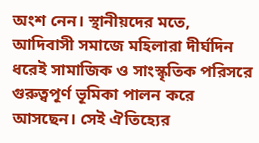অংশ নেন। স্থানীয়দের মতে, আদিবাসী সমাজে মহিলারা দীর্ঘদিন ধরেই সামাজিক ও সাংস্কৃতিক পরিসরে গুরুত্বপূর্ণ ভূমিকা পালন করে আসছেন। সেই ঐতিহ্যের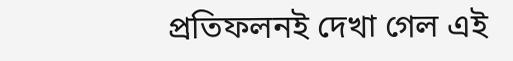প্রতিফলনই দেখা গেল এই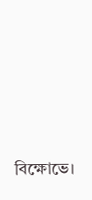বিক্ষোভে।